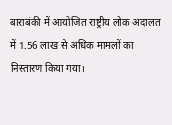बाराबंकी में आयोजित राष्ट्रीय लोक अदालत में 1.56 लाख से अधिक मामलों का निस्तारण किया गया।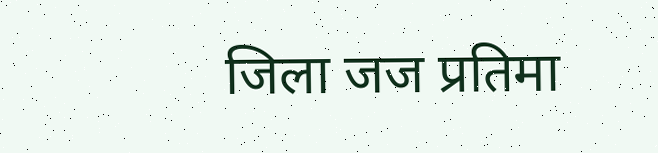जिला जज प्रतिमा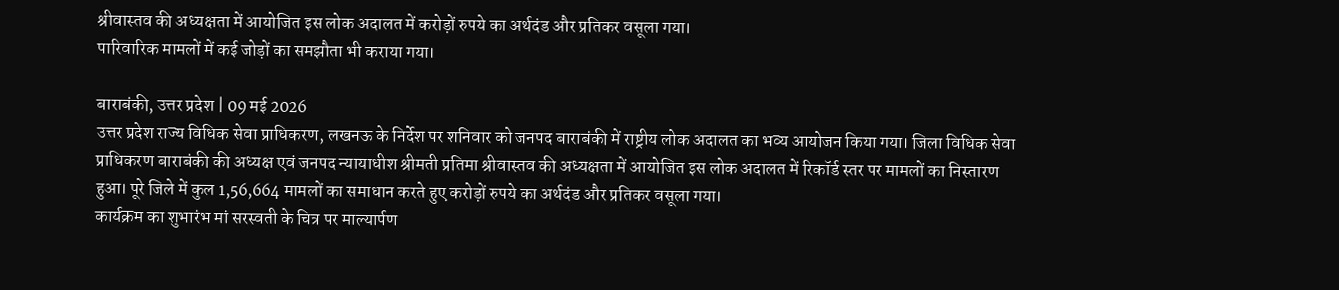श्रीवास्तव की अध्यक्षता में आयोजित इस लोक अदालत में करोड़ों रुपये का अर्थदंड और प्रतिकर वसूला गया।
पारिवारिक मामलों में कई जोड़ों का समझौता भी कराया गया।

बाराबंकी, उत्तर प्रदेश | 09 मई 2026
उत्तर प्रदेश राज्य विधिक सेवा प्राधिकरण, लखनऊ के निर्देश पर शनिवार को जनपद बाराबंकी में राष्ट्रीय लोक अदालत का भव्य आयोजन किया गया। जिला विधिक सेवा प्राधिकरण बाराबंकी की अध्यक्ष एवं जनपद न्यायाधीश श्रीमती प्रतिमा श्रीवास्तव की अध्यक्षता में आयोजित इस लोक अदालत में रिकॉर्ड स्तर पर मामलों का निस्तारण हुआ। पूरे जिले में कुल 1,56,664 मामलों का समाधान करते हुए करोड़ों रुपये का अर्थदंड और प्रतिकर वसूला गया।
कार्यक्रम का शुभारंभ मां सरस्वती के चित्र पर माल्यार्पण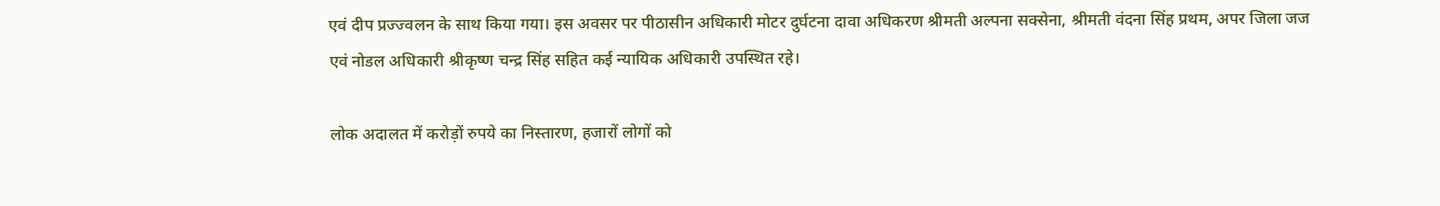एवं दीप प्रज्ज्वलन के साथ किया गया। इस अवसर पर पीठासीन अधिकारी मोटर दुर्घटना दावा अधिकरण श्रीमती अल्पना सक्सेना, श्रीमती वंदना सिंह प्रथम, अपर जिला जज एवं नोडल अधिकारी श्रीकृष्ण चन्द्र सिंह सहित कई न्यायिक अधिकारी उपस्थित रहे।

लोक अदालत में करोड़ों रुपये का निस्तारण, हजारों लोगों को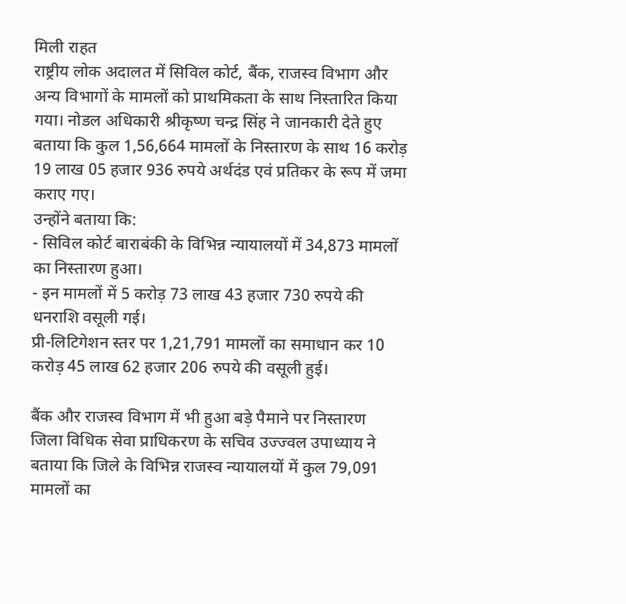मिली राहत
राष्ट्रीय लोक अदालत में सिविल कोर्ट, बैंक, राजस्व विभाग और अन्य विभागों के मामलों को प्राथमिकता के साथ निस्तारित किया गया। नोडल अधिकारी श्रीकृष्ण चन्द्र सिंह ने जानकारी देते हुए बताया कि कुल 1,56,664 मामलों के निस्तारण के साथ 16 करोड़ 19 लाख 05 हजार 936 रुपये अर्थदंड एवं प्रतिकर के रूप में जमा कराए गए।
उन्होंने बताया कि:
- सिविल कोर्ट बाराबंकी के विभिन्न न्यायालयों में 34,873 मामलों का निस्तारण हुआ।
- इन मामलों में 5 करोड़ 73 लाख 43 हजार 730 रुपये की धनराशि वसूली गई।
प्री-लिटिगेशन स्तर पर 1,21,791 मामलों का समाधान कर 10 करोड़ 45 लाख 62 हजार 206 रुपये की वसूली हुई।

बैंक और राजस्व विभाग में भी हुआ बड़े पैमाने पर निस्तारण
जिला विधिक सेवा प्राधिकरण के सचिव उज्ज्वल उपाध्याय ने बताया कि जिले के विभिन्न राजस्व न्यायालयों में कुल 79,091 मामलों का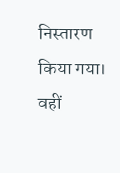निस्तारण किया गया।
वहीं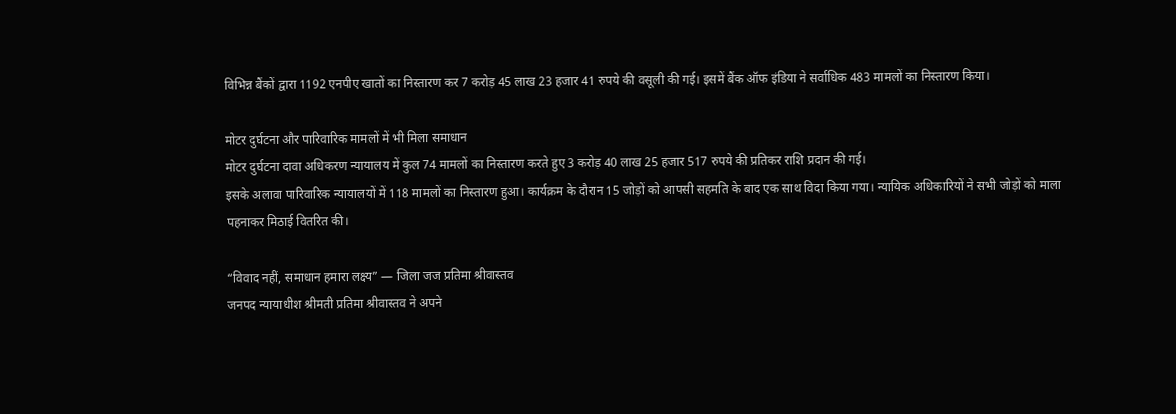विभिन्न बैंकों द्वारा 1192 एनपीए खातों का निस्तारण कर 7 करोड़ 45 लाख 23 हजार 41 रुपये की वसूली की गई। इसमें बैंक ऑफ इंडिया ने सर्वाधिक 483 मामलों का निस्तारण किया।

मोटर दुर्घटना और पारिवारिक मामलों में भी मिला समाधान
मोटर दुर्घटना दावा अधिकरण न्यायालय में कुल 74 मामलों का निस्तारण करते हुए 3 करोड़ 40 लाख 25 हजार 517 रुपये की प्रतिकर राशि प्रदान की गई।
इसके अलावा पारिवारिक न्यायालयों में 118 मामलों का निस्तारण हुआ। कार्यक्रम के दौरान 15 जोड़ों को आपसी सहमति के बाद एक साथ विदा किया गया। न्यायिक अधिकारियों ने सभी जोड़ों को माला पहनाकर मिठाई वितरित की।

“विवाद नहीं, समाधान हमारा लक्ष्य” — जिला जज प्रतिमा श्रीवास्तव
जनपद न्यायाधीश श्रीमती प्रतिमा श्रीवास्तव ने अपने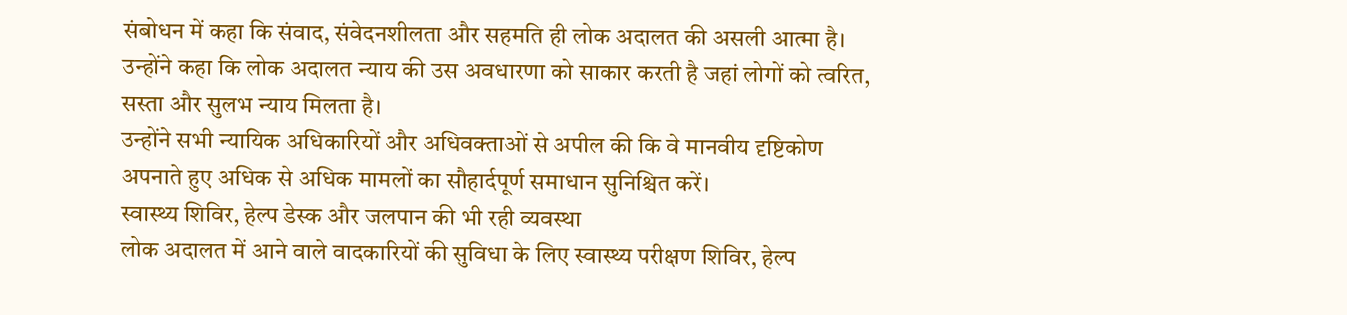संबोधन में कहा कि संवाद, संवेदनशीलता और सहमति ही लोक अदालत की असली आत्मा है। उन्होंने कहा कि लोक अदालत न्याय की उस अवधारणा को साकार करती है जहां लोगों को त्वरित, सस्ता और सुलभ न्याय मिलता है।
उन्होंने सभी न्यायिक अधिकारियों और अधिवक्ताओं से अपील की कि वे मानवीय दृष्टिकोण अपनाते हुए अधिक से अधिक मामलों का सौहार्दपूर्ण समाधान सुनिश्चित करें।
स्वास्थ्य शिविर, हेल्प डेस्क और जलपान की भी रही व्यवस्था
लोक अदालत में आने वाले वादकारियों की सुविधा के लिए स्वास्थ्य परीक्षण शिविर, हेल्प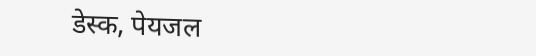डेस्क, पेयजल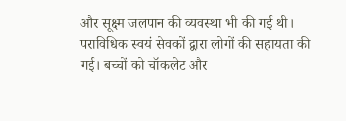और सूक्ष्म जलपान की व्यवस्था भी की गई थी। पराविधिक स्वयं सेवकों द्वारा लोगों की सहायता की गई। बच्चों को चॉकलेट और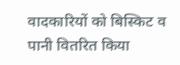वादकारियों को बिस्किट व पानी वितरित किया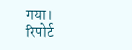गया।
रिपोर्ट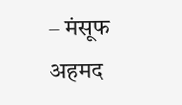– मंसूफ अहमद